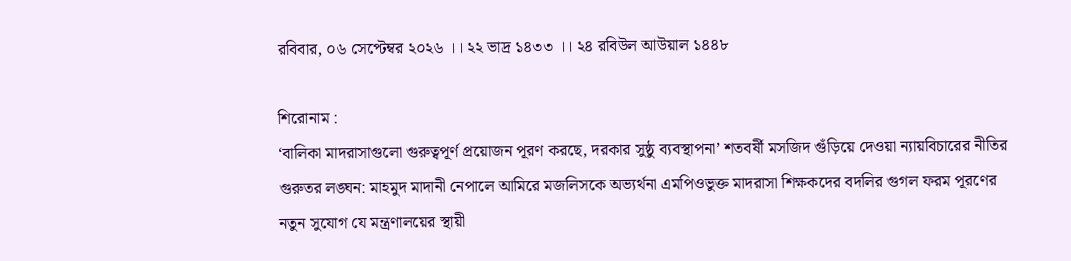রবিবার, ০৬ সেপ্টেম্বর ২০২৬ ।। ২২ ভাদ্র ১৪৩৩ ।। ২৪ রবিউল আউয়াল ১৪৪৮

শিরোনাম :
‘বালিকা মাদরাসাগুলো গুরুত্বপূর্ণ প্রয়োজন পূরণ করছে, দরকার সুষ্ঠু ব্যবস্থাপনা’ শতবর্ষী মসজিদ গুঁড়িয়ে দেওয়া ন্যায়বিচারের নীতির গুরুতর লঙ্ঘন: মাহমুদ মাদানী নেপালে আমিরে মজলিসকে অভ্যর্থনা এমপিওভুক্ত মাদরাসা শিক্ষকদের বদলির গুগল ফরম পূরণের নতুন সুযোগ যে মন্ত্রণালয়ের স্থায়ী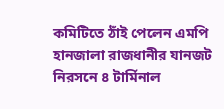কমিটিতে ঠাঁই পেলেন এমপি হানজালা রাজধানীর যানজট নিরসনে ৪ টার্মিনাল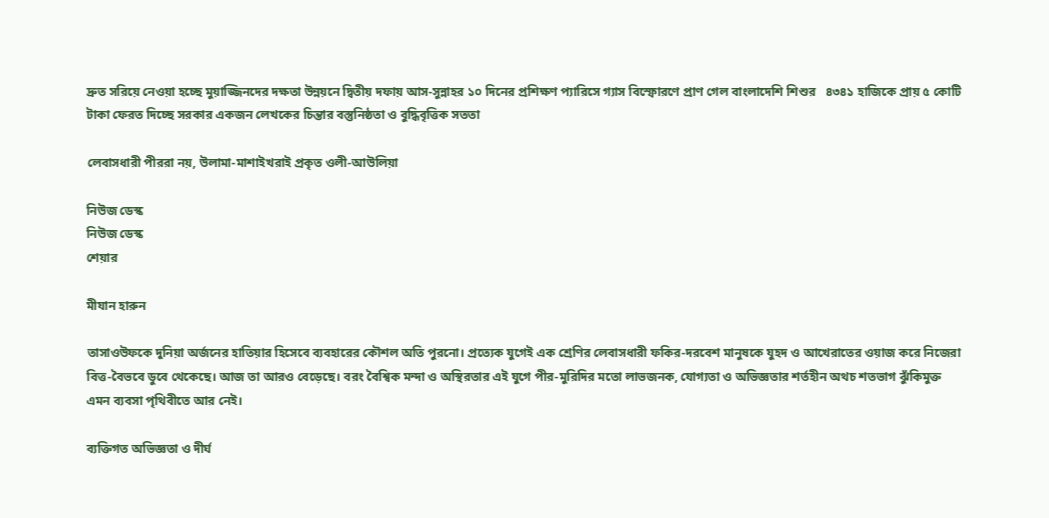দ্রুত সরিয়ে নেওয়া হচ্ছে মুয়াজ্জিনদের দক্ষতা উন্নয়নে দ্বিতীয় দফায় আস-সুন্নাহর ১০ দিনের প্রশিক্ষণ প্যারিসে গ্যাস বিস্ফোরণে প্রাণ গেল বাংলাদেশি শিশুর   ৪৩৪১ হাজিকে প্রায় ৫ কোটি টাকা ফেরত দিচ্ছে সরকার একজন লেখকের চিন্তার বস্তুনিষ্ঠতা ও বুদ্ধিবৃত্তিক সততা

লেবাসধারী পীররা নয়, উলামা-মাশাইখরাই প্রকৃত ওলী-আউলিয়া

নিউজ ডেস্ক
নিউজ ডেস্ক
শেয়ার

মীযান হারুন

তাসাওউফকে দুনিয়া অর্জনের হাতিয়ার হিসেবে ব্যবহারের কৌশল অতি পুরনো। প্রত্যেক যুগেই এক শ্রেণির লেবাসধারী ফকির-দরবেশ মানুষকে যুহদ ও আখেরাতের ওয়াজ করে নিজেরা বিত্ত-বৈভবে ডুবে থেকেছে। আজ তা আরও বেড়েছে। বরং বৈশ্বিক মন্দা ও অস্থিরতার এই যুগে পীর-মুরিদির মতো লাভজনক, যোগ্যতা ও অভিজ্ঞতার শর্তহীন অথচ শতভাগ ঝুঁকিমুক্ত এমন ব্যবসা পৃথিবীতে আর নেই।

ব্যক্তিগত অভিজ্ঞতা ও দীর্ঘ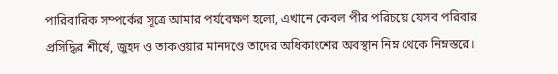পারিবারিক সম্পর্কের সূত্রে আমার পর্যবেক্ষণ হলো, এখানে কেবল পীর পরিচয়ে যেসব পরিবার প্রসিদ্ধির শীর্ষে, জুহদ ও তাকওয়ার মানদণ্ডে তাদের অধিকাংশের অবস্থান নিম্ন থেকে নিম্নস্তরে।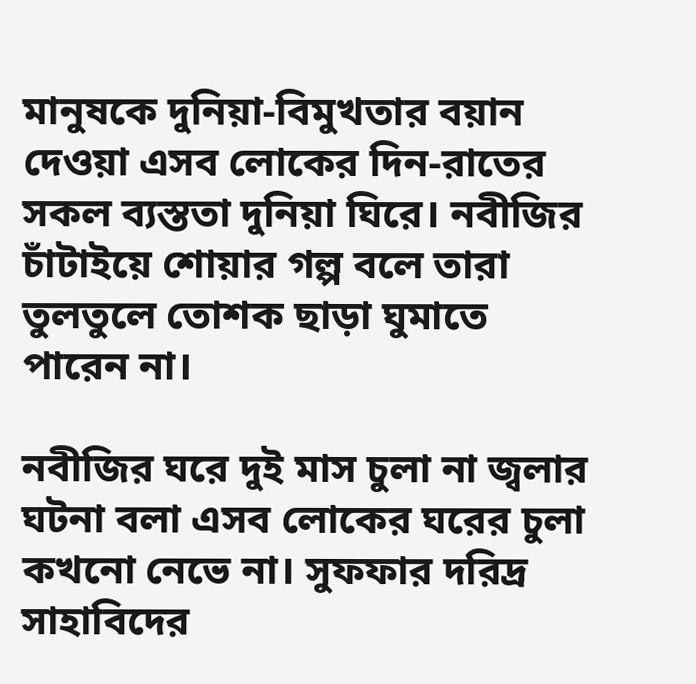মানুষকে দুনিয়া-বিমুখতার বয়ান দেওয়া এসব লোকের দিন-রাতের সকল ব্যস্ততা দুনিয়া ঘিরে। নবীজির চাঁটাইয়ে শোয়ার গল্প বলে তারা তুলতুলে তোশক ছাড়া ঘুমাতে পারেন না।

নবীজির ঘরে দুই মাস চুলা না জ্বলার ঘটনা বলা এসব লোকের ঘরের চুলা কখনো নেভে না। সুফফার দরিদ্র সাহাবিদের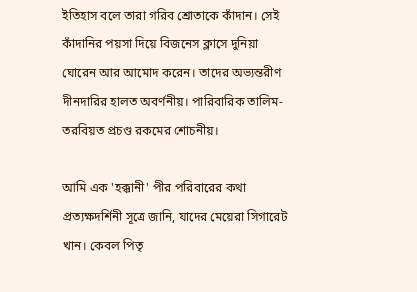ইতিহাস বলে তারা গরিব শ্রোতাকে কাঁদান। সেই কাঁদানির পয়সা দিয়ে বিজনেস ক্লাসে দুনিয়া ঘোরেন আর আমোদ করেন। তাদের অভ্যন্তরীণ দীনদারির হালত অবর্ণনীয়। পারিবারিক তালিম-তরবিয়ত প্রচণ্ড রকমের শোচনীয়।

আমি এক 'হক্কানী' পীর পরিবারের কথা প্রত্যক্ষদর্শিনী সূত্রে জানি, যাদের মেয়েরা সিগারেট খান। কেবল পিতৃ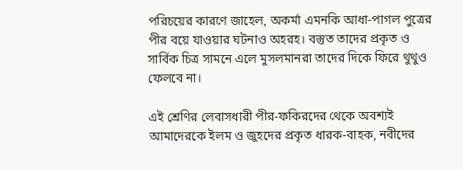পরিচয়ের কারণে জাহেল, অকর্মা এমনকি আধা-পাগল পুত্রের পীর বয়ে যাওয়ার ঘটনাও অহরহ। বস্তুত তাদের প্রকৃত ও সার্বিক চিত্র সামনে এলে মুসলমানরা তাদের দিকে ফিরে থুথুও ফেলবে না।

এই শ্রেণির লেবাসধারী পীর-ফকিরদের থেকে অবশ্যই আমাদেরকে ইলম ও জুহদের প্রকৃত ধারক-বাহক, নবীদের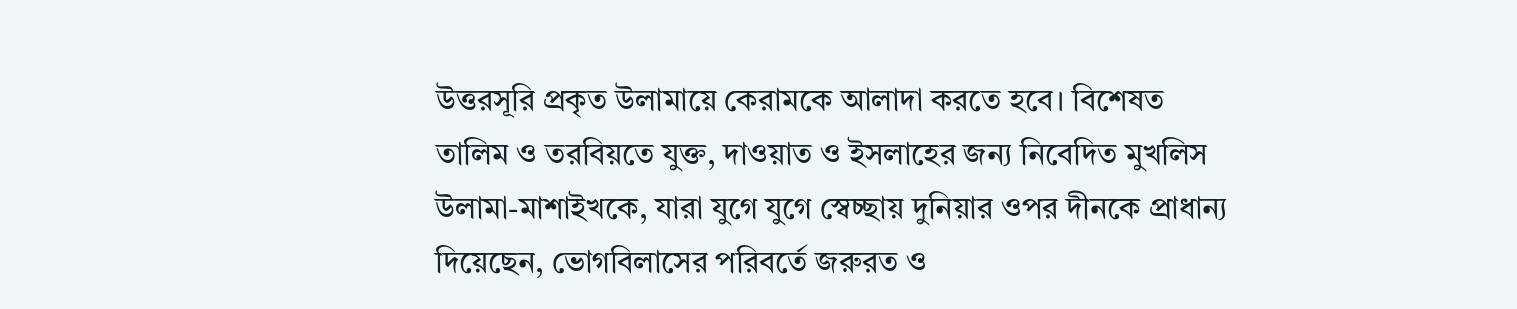উত্তরসূরি প্রকৃত উলামায়ে কেরামকে আলাদা করতে হবে। বিশেষত তালিম ও তরবিয়তে যুক্ত, দাওয়াত ও ইসলাহের জন্য নিবেদিত মুখলিস উলামা-মাশাইখকে, যারা যুগে যুগে স্বেচ্ছায় দুনিয়ার ওপর দীনকে প্রাধান্য দিয়েছেন, ভোগবিলাসের পরিবর্তে জরুরত ও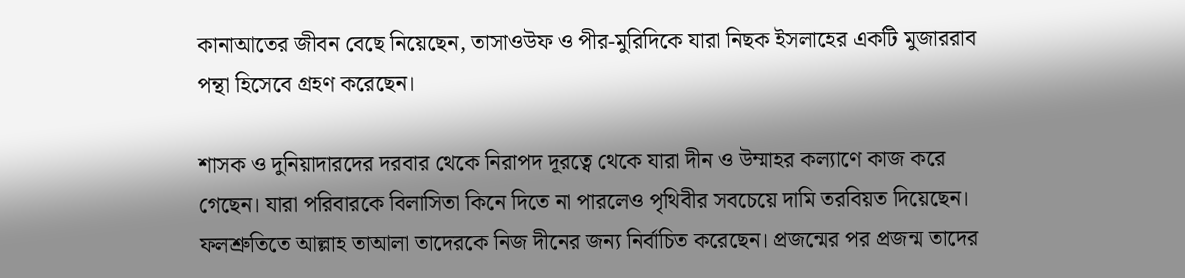কানাআতের জীবন বেছে নিয়েছেন, তাসাওউফ ও পীর-মুরিদিকে যারা নিছক ইসলাহের একটি মুজাররাব পন্থা হিসেবে গ্রহণ করেছেন।

শাসক ও দুনিয়াদারদের দরবার থেকে নিরাপদ দূরত্বে থেকে যারা দীন ও উম্মাহর কল্যাণে কাজ করে গেছেন। যারা পরিবারকে বিলাসিতা কিনে দিতে না পারলেও পৃথিবীর সবচেয়ে দামি তরবিয়ত দিয়েছেন। ফলশ্রুতিতে আল্লাহ তাআলা তাদেরকে নিজ দীনের জন্য নির্বাচিত করেছেন। প্রজন্মের পর প্রজন্ম তাদের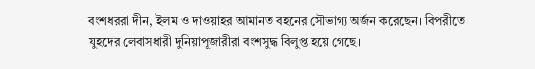বংশধররা দীন, ইলম ও দাওয়াহর আমানত বহনের সৌভাগ্য অর্জন করেছেন। বিপরীতে যুহদের লেবাসধারী দুনিয়াপূজারীরা বংশসুদ্ধ বিলুপ্ত হয়ে গেছে।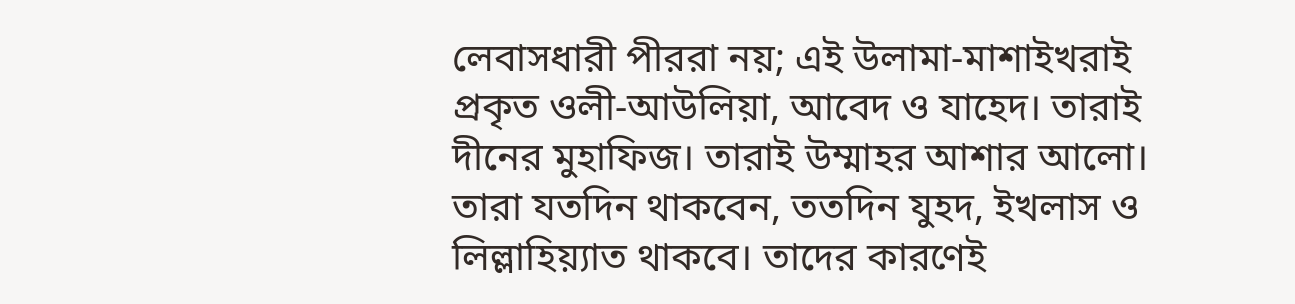লেবাসধারী পীররা নয়; এই উলামা-মাশাইখরাই প্রকৃত ওলী-আউলিয়া, আবেদ ও যাহেদ। তারাই দীনের মুহাফিজ। তারাই উম্মাহর আশার আলো। তারা যতদিন থাকবেন, ততদিন যুহদ, ইখলাস ও লিল্লাহিয়্যাত থাকবে। তাদের কারণেই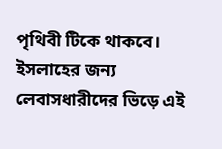পৃথিবী টিকে থাকবে। ইসলাহের জন্য লেবাসধারীদের ভিড়ে এই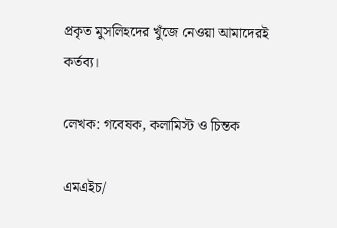প্রকৃত মুসলিহদের খুঁজে নেওয়া আমাদেরই কর্তব্য।

লেখক: গবেষক, কলামিস্ট ও চিন্তক

এমএইচ/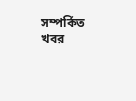সম্পর্কিত খবর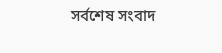সর্বশেষ সংবাদ